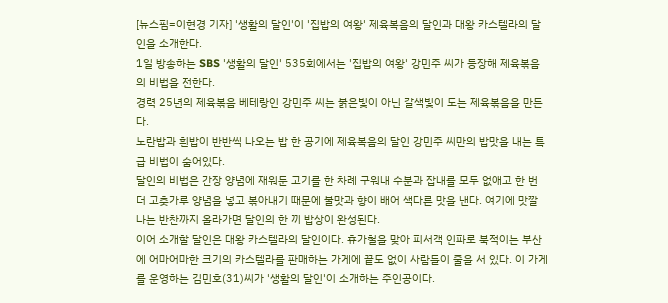[뉴스핌=이현경 기자] '생활의 달인'이 '집밥의 여왕' 제육복음의 달인과 대왕 카스텔라의 달인을 소개한다.
1일 방송하는 SBS '생활의 달인' 535회에서는 '집밥의 여왕' 강민주 씨가 등장해 제육볶음의 비법을 전한다.
경력 25년의 제육볶음 베테랑인 강민주 씨는 붉은빛이 아닌 갈색빛이 도는 제육볶음을 만든다.
노란밥과 흰밥이 반반씩 나오는 밥 한 공기에 제육복음의 달인 강민주 씨만의 밥맛을 내는 특급 비법이 숨어있다.
달인의 비법은 간장 양념에 재워둔 고기를 한 차례 구워내 수분과 잡내를 모두 없애고 한 번 더 고춧가루 양념을 넣고 볶아내기 때문에 불맛과 향이 배어 색다른 맛을 낸다. 여기에 맛깔 나는 반찬까지 올라가면 달인의 한 끼 밥상이 완성된다.
이어 소개할 달인은 대왕 카스텔라의 달인이다. 휴가철을 맞아 피서객 인파로 북적이는 부산에 어마어마한 크기의 카스텔라를 판매하는 가게에 끝도 없이 사람들이 줄을 서 있다. 이 가게를 운영하는 김민호(31)씨가 '생활의 달인'이 소개하는 주인공이다.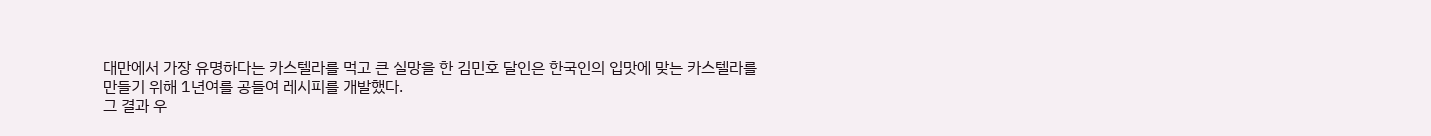대만에서 가장 유명하다는 카스텔라를 먹고 큰 실망을 한 김민호 달인은 한국인의 입맛에 맞는 카스텔라를 만들기 위해 1년여를 공들여 레시피를 개발했다.
그 결과 우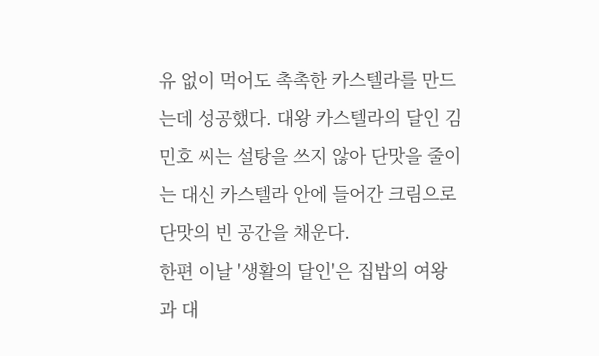유 없이 먹어도 촉촉한 카스텔라를 만드는데 성공했다. 대왕 카스텔라의 달인 김민호 씨는 설탕을 쓰지 않아 단맛을 줄이는 대신 카스텔라 안에 들어간 크림으로 단맛의 빈 공간을 채운다.
한편 이날 '생활의 달인'은 집밥의 여왕과 대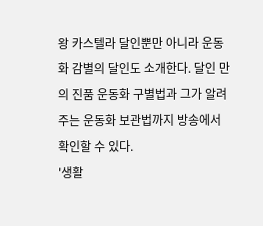왕 카스텔라 달인뿐만 아니라 운동화 감별의 달인도 소개한다. 달인 만의 진품 운동화 구별법과 그가 알려주는 운동화 보관법까지 방송에서 확인할 수 있다.
'생활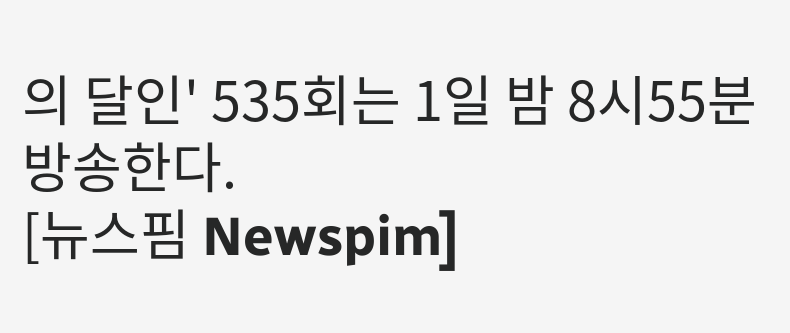의 달인' 535회는 1일 밤 8시55분 방송한다.
[뉴스핌 Newspim]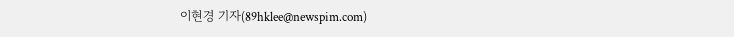이현경 기자(89hklee@newspim.com)